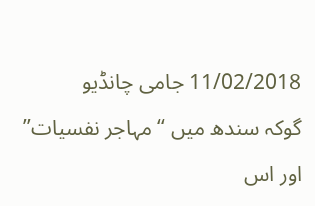11/02/2018 جامی چانڈیو
گوکہ سندھ میں ‘‘مہاجر نفسیات’’ اور اس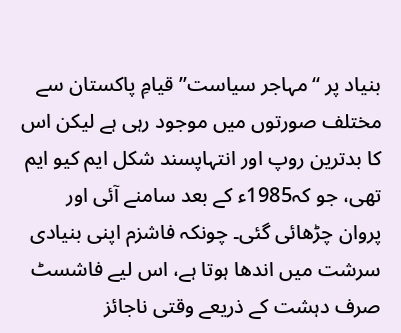بنیاد پر ‘‘مہاجر سیاست’’ قیامِ پاکستان سے مختلف صورتوں میں موجود رہی ہے لیکن اس کا بدترین روپ اور انتہاپسند شکل ایم کیو ایم تھی، جو کہ1985ء کے بعد سامنے آئی اور پروان چڑھائی گئی۔ چونکہ فاشزم اپنی بنیادی سرشت میں اندھا ہوتا ہے، اس لیے فاشسٹ صرف دہشت کے ذریعے وقتی ناجائز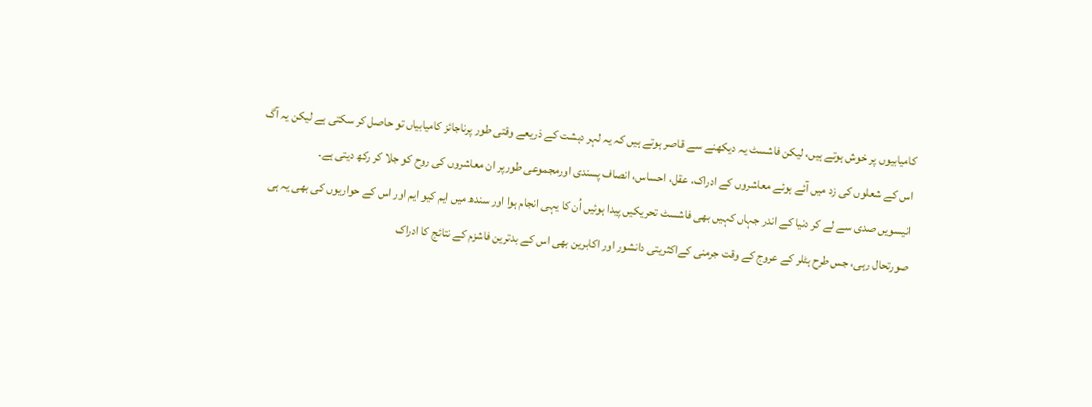کامیابیوں پر خوش ہوتے ہیں، لیکن فاشسٹ یہ دیکھنے سے قاصر ہوتے ہیں کہ یہ لہر دہشت کے ذریعے وقتی طور پرناجائز کامیابیاں تو حاصل کر سکتی ہے لیکن یہ آگ اس کے شعلوں کی زد میں آئے ہوئے معاشروں کے ادراک، عقل، احساس، انصاف پسندی اورمجموعی طورپر ان معاشروں کی روح کو جلا کر رکھ دیتی ہے۔
انیسویں صدی سے لے کر دنیا کے اندر جہاں کہیں بھی فاشسٹ تحریکیں پیدا ہوئیں اُن کا یہی انجام ہوا اور سندھ میں ایم کیو ایم اور اس کے حواریوں کی بھی یہ ہی صورتحال رہی، جس طرح ہٹلر کے عروج کے وقت جرمنی کےاکثریتی دانشور اور اکابرین بھی اس کے بدترین فاشزم کے نتائج کا ادراک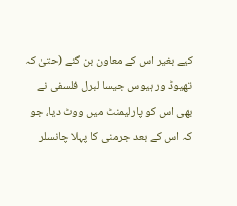کیے بغیر اس کے معاون بن گئے (حتیٰ کہ تھیوڈ ور ہیوس جیسا لبرل فلسفی نے بھی اس کو پارلیمنٹ میں ووٹ دیا، جو کہ اس کے بعد جرمنی کا پہلا چانسلر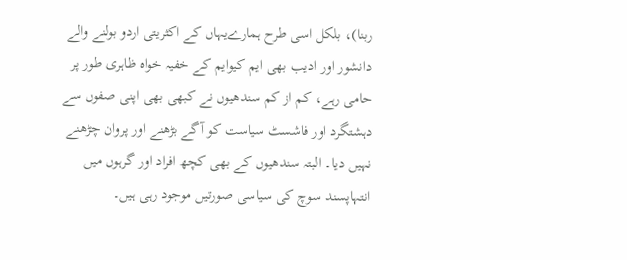ربنا)، بلکل اسی طرح ہمارےیہاں کے اکثریتی اردو بولنے والے دانشور اور ادیب بھی ایم کیوایم کے خفیہ خواہ ظاہری طور پر حامی رہے، کم از کم سندھیوں نے کبھی بھی اپنی صفوں سے دہشتگرد اور فاشسٹ سیاست کو آگے بڑھنے اور پروان چڑھنے نہیں دیا۔ البتہ سندھیوں کے بھی کچھ افراد اور گرہوں میں انتہاپسند سوچ کی سیاسی صورتیں موجود رہی ہیں۔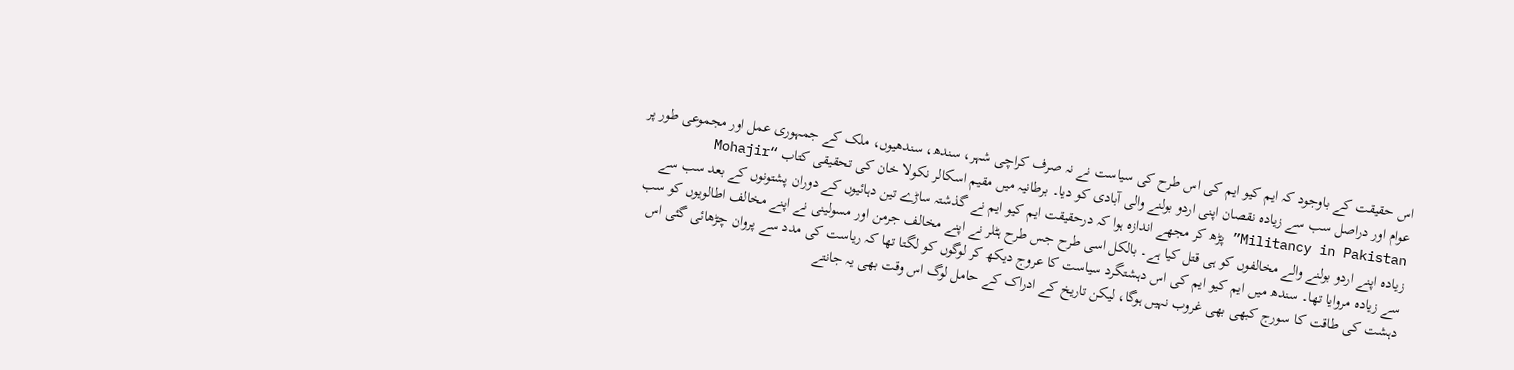اس حقیقت کے باوجود کہ ایم کیو ایم کی اس طرح کی سیاست نے نہ صرف کراچی شہر، سندھ، سندھیوں، ملک کے جمہوری عمل اور مجموعی طور پر عوام اور دراصل سب سے زیادہ نقصان اپنی اردو بولنے والی آبادی کو دیا۔ برطانیہ میں مقیم اسکالر نکولا خان کی تحقیقی کتاب “Mohajir Militancy in Pakistan” پڑھ کر مجھے اندازہ ہوا کہ درحقیقت ایم کیو ایم نے گذشتہ ساڑے تین دہائیوں کے دوران پشتونوں کے بعد سب سے زیادہ اپنے اردو بولنے والے مخالفوں کو ہی قتل کیا ہے۔ بالکل اسی طرح جس طرح ہٹلر نے اپنے مخالف جرمن اور مسولینی نے اپنے مخالف اطالویوں کو سب سے زیادہ مروایا تھا۔ سندھ میں ایم کیو ایم کی اس دہشتگرد سیاست کا عروج دیکھ کر لوگوں کو لگتا تھا کہ ریاست کی مدد سے پروان چڑھائی گئی اس دہشت کی طاقت کا سورج کبھی بھی غروب نہیں ہوگا، لیکن تاریخ کے ادراک کے حامل لوگ اس وقت بھی یہ جانتے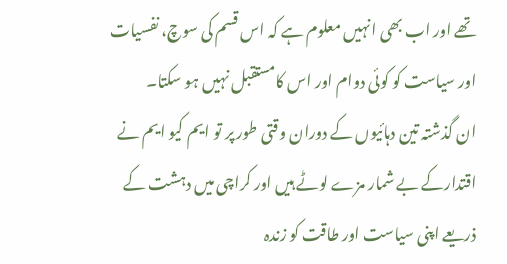تھے اور اب بھی انہیں معلوم ہے کہ اس قسم کی سوچ، نفسیات اور سیاست کو کوئی دوام اور اس کامستقبل نہیں ہو سکتا۔
ان گذشتہ تین دہائیوں کے دوران وقتی طور پر تو ایم کیو ایم نے اقتدارکے بے شمار مزے لوٹے ہیں اور کراچی میں دہشت کے ذریعے اپنی سیاست اور طاقت کو زندہ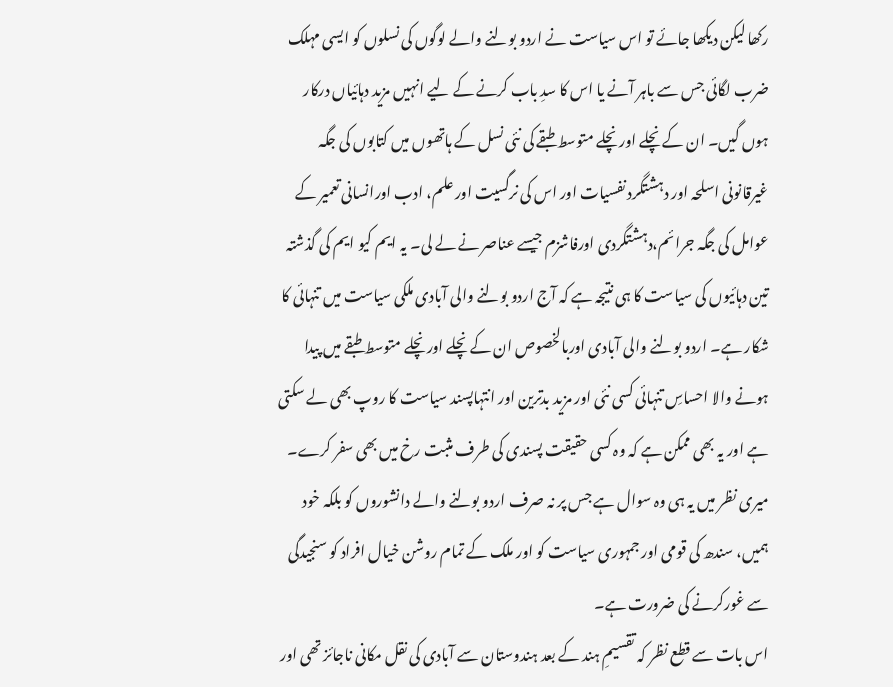رکھا لیکن دیکھا جائے تو اس سیاست نے اردو بولنے والے لوگوں کی نسلوں کو ایسی مہلک ضرب لگائی جس سے باہر آنے یا اس کا سدِ باب کرنے کے لیے انہیں مزید دہائیاں درکار ہوں گیں۔ ان کے نچلے اور نچلے متوسط طبقے کی نئی نسل کے ہاتھوں میں کتابوں کی جگہ غیرقانونی اسلحہ اور دہشتگرد نفسیات اور اس کی نرگسیت اور علم، ادب اورانسانی تعمیر کے عوامل کی جگہ جرائم،دہشتگردی اورفاشزم جیسے عناصر نے لے لی۔ یہ ایم کیو ایم کی گذشتہ تین دہائیوں کی سیاست کا ہی نتیجہ ہے کہ آج اردو بولنے والی آبادی ملکی سیاست میں تنہائی کا شکار ہے۔ اردو بولنے والی آبادی اوربالخصوص ان کے نچلے اور نچلے متوسط طبقے میں پیدا ہونے والا احساسِ تنہائی کسی نئی اور مزید بدترین اور انتہاپسند سیاست کا روپ بھی لے سکتی ہے اور یہ بھی ممکن ہے کہ وہ کسی حقیقت پسندی کی طرف مثبت رخ میں بھی سفر کرے۔ میری نظر میں یہ ہی وہ سوال ہے جس پر نہ صرف اردو بولنے والے دانشوروں کو بلکہ خود ہمیں، سندھ کی قومی اور جمہوری سیاست کو اور ملک کے تمام روشن خیال افراد کو سنجیدگی سے غورکرنے کی ضرورت ہے۔
اس بات سے قطع نظر کہ تقسیمِ ہند کے بعد ہندوستان سے آبادی کی نقل مکانی ناجائز تھی اور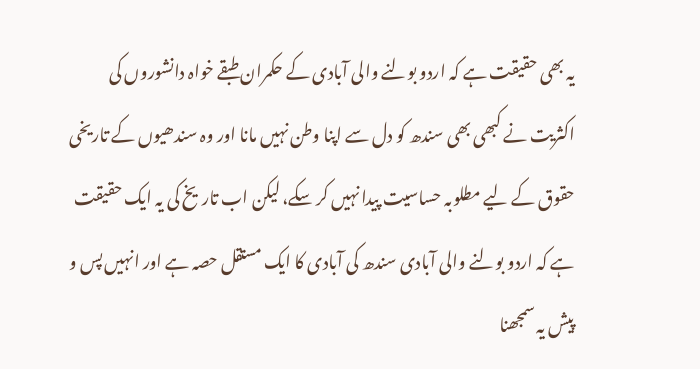یہ بھی حقیقت ہے کہ اردو بولنے والی آبادی کے حکمران طبقے خواہ دانشوروں کی اکثریت نے کبھی بھی سندھ کو دل سے اپنا وطن نہیں مانا اور وہ سندھیوں کے تاریخی حقوق کے لیے مطلوبہ حساسیت پیدا نہیں کر سکے، لیکن اب تاریخ کی یہ ایک حقیقت ہے کہ اردو بولنے والی آبادی سندھ کی آبادی کا ایک مستقل حصہ ہے اور انہیں پس و پیش یہ سمجھنا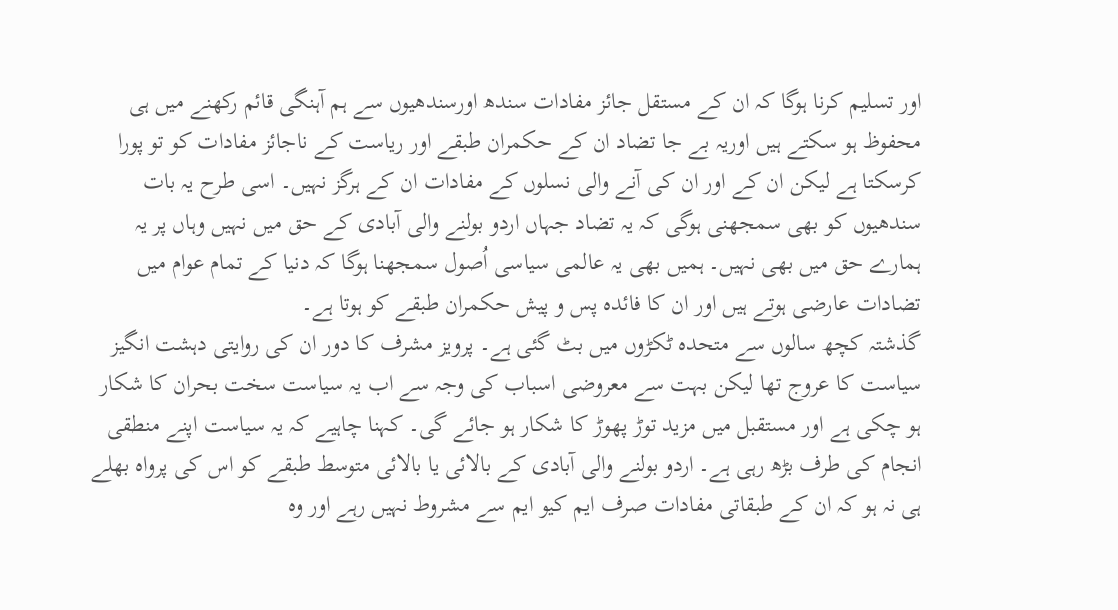اور تسلیم کرنا ہوگا کہ ان کے مستقل جائز مفادات سندھ اورسندھیوں سے ہم آہنگی قائم رکھنے میں ہی محفوظ ہو سکتے ہیں اوریہ بے جا تضاد ان کے حکمران طبقے اور ریاست کے ناجائز مفادات کو تو پورا کرسکتا ہے لیکن ان کے اور ان کی آنے والی نسلوں کے مفادات ان کے ہرگز نہیں۔ اسی طرح یہ بات سندھیوں کو بھی سمجھنی ہوگی کہ یہ تضاد جہاں اردو بولنے والی آبادی کے حق میں نہیں وہاں پر یہ ہمارے حق میں بھی نہیں۔ ہمیں بھی یہ عالمی سیاسی اُصول سمجھنا ہوگا کہ دنیا کے تمام عوام میں تضادات عارضی ہوتے ہیں اور ان کا فائدہ پس و پیش حکمران طبقے کو ہوتا ہے۔
گذشتہ کچھ سالوں سے متحدہ ٹکڑوں میں بٹ گئی ہے۔ پرویز مشرف کا دور ان کی روایتی دہشت انگیز سیاست کا عروج تھا لیکن بہت سے معروضی اسباب کی وجہ سے اب یہ سیاست سخت بحران کا شکار ہو چکی ہے اور مستقبل میں مزید توڑ پھوڑ کا شکار ہو جائے گی۔ کہنا چاہیے کہ یہ سیاست اپنے منطقی انجام کی طرف بڑھ رہی ہے۔ اردو بولنے والی آبادی کے بالائی یا بالائی متوسط طبقے کو اس کی پرواہ بھلے ہی نہ ہو کہ ان کے طبقاتی مفادات صرف ایم کیو ایم سے مشروط نہیں رہے اور وہ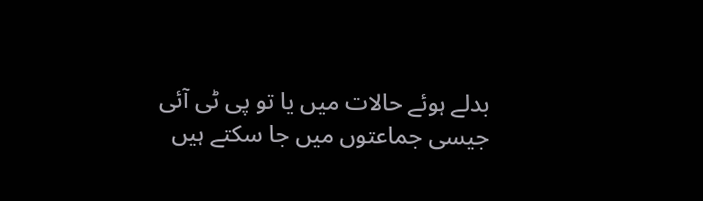بدلے ہوئے حالات میں یا تو پی ٹی آئی جیسی جماعتوں میں جا سکتے ہیں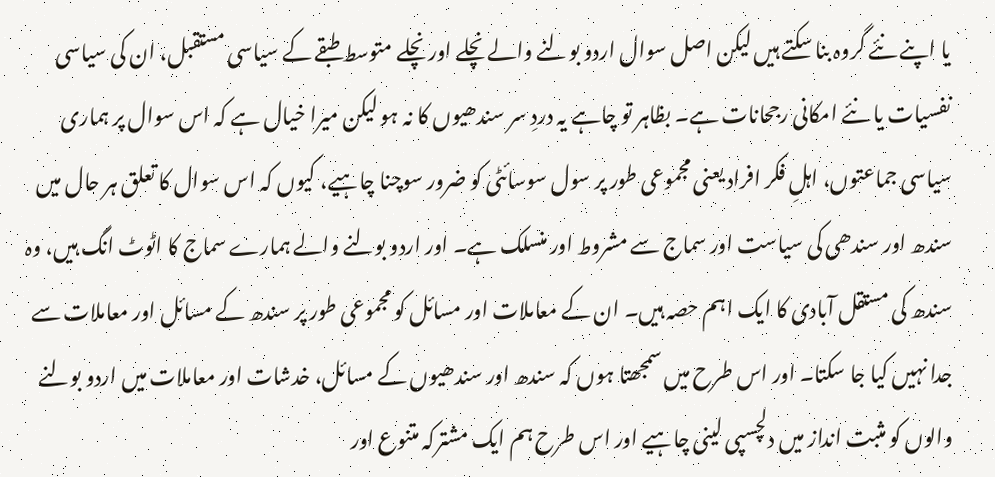یا اپنے نئے گروہ بنا سکتے ہیں لیکن اصل سوال اردو بولنے والے نچلے اور نچلے متوسط طبقے کے سیاسی مستقبل، ان کی سیاسی نفسیات یا نئے امکانی رجحانات ہے۔ بظاہر تو چاہے یہ دردِ سر سندھیوں کا نہ ہو لیکن میرا خیال ہے کہ اس سوال پر ہماری سیاسی جماعتوں، اہلِ فکر افراد یعنی مجموعی طور پر سول سوسائٹی کو ضرور سوچنا چاہیے، کیوں کہ اس سوال کا تعلق ہر حال میں سندھ اور سندھی کی سیاست اور سماج سے مشروط اور منسلک ہے۔ اور اردو بولنے والے ہمارے سماج کا اٹوٹ انگ ہیں، وہ سندھ کی مستقل آبادی کا ایک اہم حصہ ہیں۔ ان کے معاملات اور مسائل کو مجموعی طور پر سندھ کے مسائل اور معاملات سے جدا نہیں کیا جا سکتا۔ اور اس طرح میں سمجھتا ہوں کہ سندھ اور سندھیوں کے مسائل، خدشات اور معاملات میں اردو بولنے والوں کو مثبت انداز میں دلچسپی لینی چاہیے اور اس طرح ہم ایک مشترکہ متنوع اور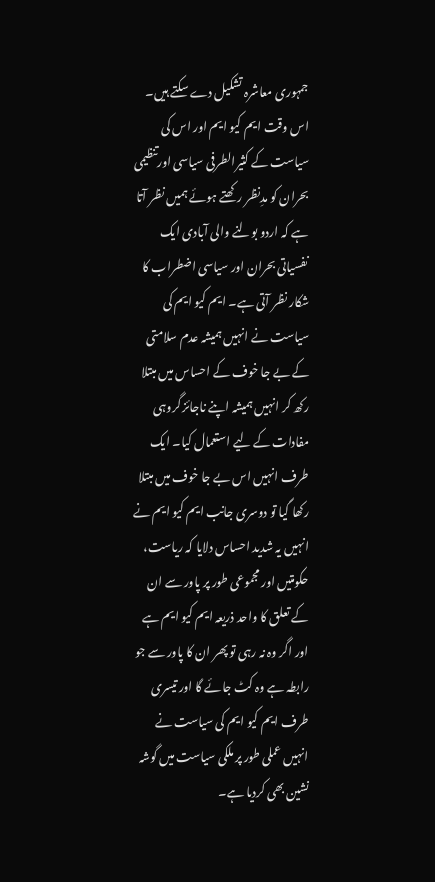جمہوری معاشرہ تشکیل دے سکتے ہیں۔
اس وقت ایم کیو ایم اور اس کی سیاست کے کثیرالطرفی سیاسی اورتنظیمی بحران کو مدِنظر رکھتے ہوئے ہمیں نظر آتا ہے کہ اردو بولنے والی آبادی ایک نفسیاتی بحران اور سیاسی اضطراب کا شکار نظر آتی ہے۔ ایم کیو ایم کی سیاست نے انہیں ہمیشہ عدم سلامتی کے بے جا خوف کے احساس میں مبتلا رکھ کر انہیں ہمیشہ اپنے ناجائز گروہی مفادات کے لیے استعمال کیا۔ ایک طرف انہیں اس بے جا خوف میں مبتلا رکھا گیا تو دوسری جانب ایم کیو ایم نے انہیں یہ شدید احساس دلایا کہ ریاست، حکومتیں اور مجموعی طور پر پاور سے ان کے تعلق کا واحد ذریعہ ایم کیو ایم ہے اور اگر وہ نہ رہی تو پھر ان کا پاور سے جو رابطہ ہے وہ کٹ جائے گا اور تیسری طرف ایم کیو ایم کی سیاست نے انہیں عملی طور پر ملکی سیاست میں گوشہ نشین بھی کردیا ہے۔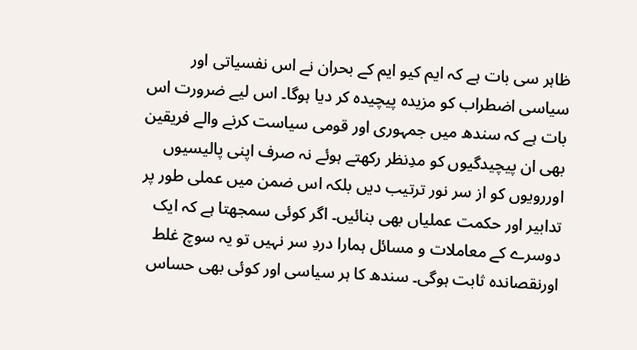ظاہر سی بات ہے کہ ایم کیو ایم کے بحران نے اس نفسیاتی اور سیاسی اضطراب کو مزیدہ پیچیدہ کر دیا ہوگا۔ اس لیے ضرورت اس بات ہے کہ سندھ میں جمہوری اور قومی سیاست کرنے والے فریقین بھی ان پیچیدگیوں کو مدِنظر رکھتے ہوئے نہ صرف اپنی پالیسیوں اوررویوں کو از سر نور ترتیب دیں بلکہ اس ضمن میں عملی طور پر تدابیر اور حکمت عملیاں بھی بنائیں۔ اگر کوئی سمجھتا ہے کہ ایک دوسرے کے معاملات و مسائل ہمارا دردِ سر نہیں تو یہ سوچ غلط اورنقصاندہ ثابت ہوگی۔ سندھ کا ہر سیاسی اور کوئی بھی حساس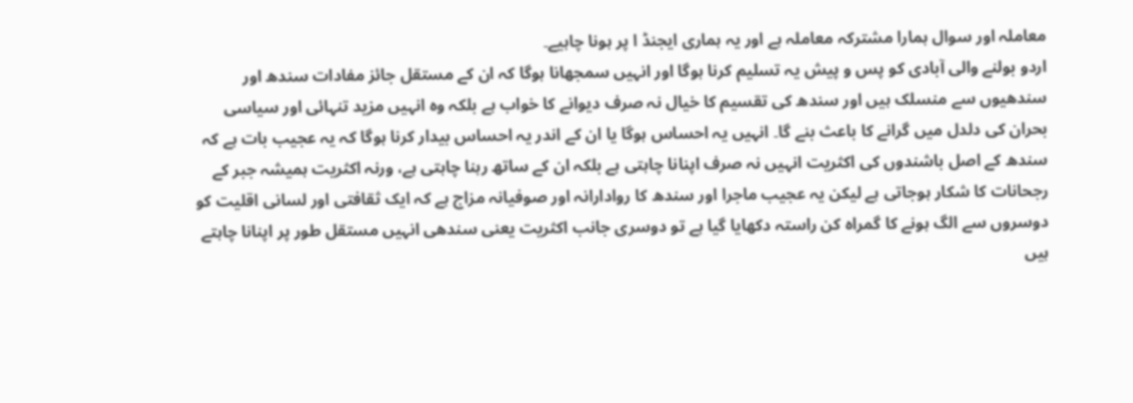معاملہ اور سوال ہمارا مشترکہ معاملہ ہے اور یہ ہماری ایجنڈ ا پر ہونا چاہیے۔
اردو بولنے والی آبادی کو پس و پیش یہ تسلیم کرنا ہوگا اور انہیں سمجھانا ہوگا کہ ان کے مستقل جائز مفادات سندھ اور سندھیوں سے منسلک ہیں اور سندھ کی تقسیم کا خیال نہ صرف دیوانے کا خواب ہے بلکہ وہ انہیں مزید تنہائی اور سیاسی بحران کی دلدل میں گرانے کا باعث بنے گا۔ انہیں یہ احساس ہوگا یا ان کے اندر یہ احساس بیدار کرنا ہوگا کہ یہ عجیب بات ہے کہ سندھ کے اصل باشندوں کی اکثریت انہیں نہ صرف اپنانا چاہتی ہے بلکہ ان کے ساتھ رہنا چاہتی ہے، ورنہ اکثریت ہمیشہ جبر کے رجحانات کا شکار ہوجاتی ہے لیکن یہ عجیب ماجرا اور سندھ کا روادارانہ اور صوفیانہ مزاج ہے کہ ایک ثقافتی اور لسانی اقلیت کو دوسروں سے الگ ہونے کا گمراہ کن راستہ دکھایا گیا ہے تو دوسری جانب اکثریت یعنی سندھی انہیں مستقل طور پر اپنانا چاہتے ہیں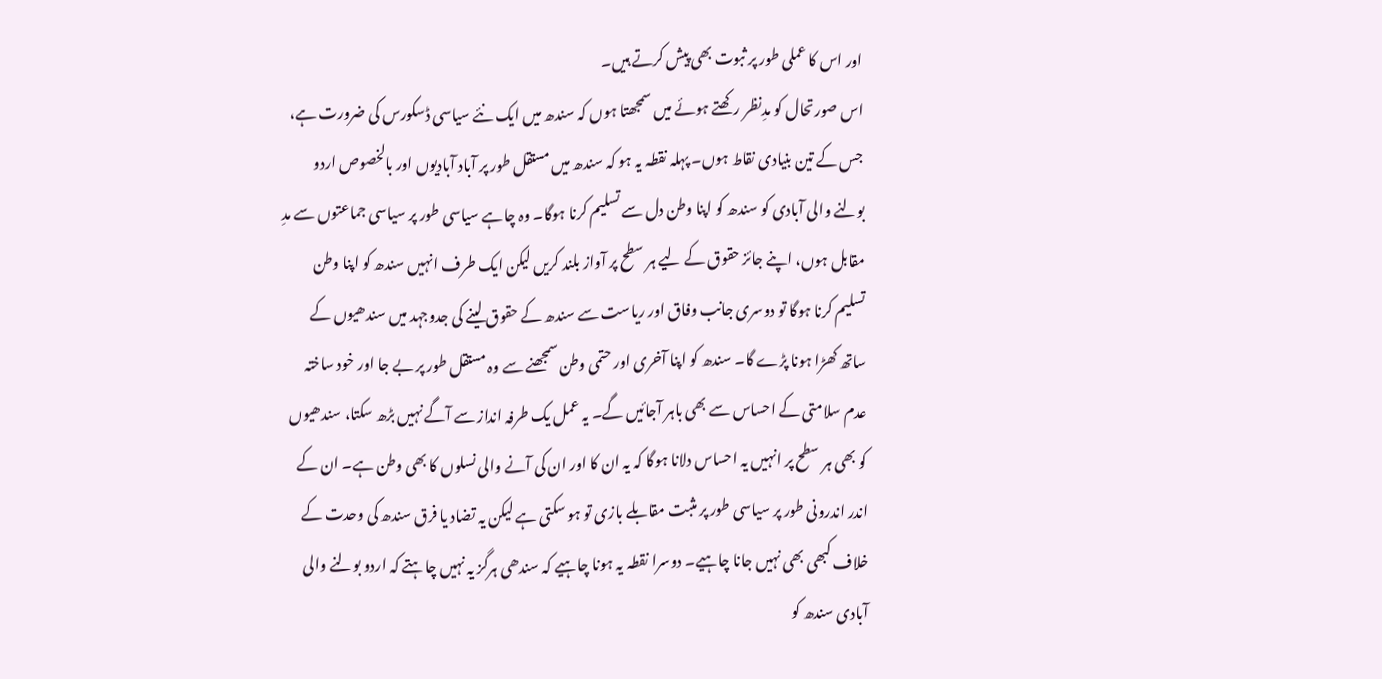اور اس کا عملی طور پر ثبوت بھی پیش کرتے ہیں۔
اس صورتحال کو مدِنظر رکھتے ہوئے میں سمجھتا ہوں کہ سندھ میں ایک نئے سیاسی ڈسکورس کی ضرورت ہے، جس کے تین بنیادی نقاط ہوں۔ پہلہ نقطہ یہ ہو کہ سندھ میں مستقل طور پر آباد آبادیوں اور بالخصوص اردو بولنے والی آبادی کو سندھ کو اپنا وطن دل سے تسلیم کرنا ہوگا۔ وہ چاہے سیاسی طور پر سیاسی جماعتوں سے مدِ مقابل ہوں، اپنے جائز حقوق کے لیے ہر سطح پر آواز بلند کریں لیکن ایک طرف انہیں سندھ کو اپنا وطن تسلیم کرنا ہوگا تو دوسری جانب وفاق اور ریاست سے سندھ کے حقوق لینے کی جدوجہد میں سندھیوں کے ساتھ کھڑا ہونا پڑے گا۔ سندھ کو اپنا آخری اور حتمی وطن سمجھنے سے وہ مستقل طور پر بے جا اور خود ساختہ عدم سلامتی کے احساس سے بھی باہر آجائیں گے۔ یہ عمل یک طرفہ انداز سے آگے نہیں بڑھ سکتا، سندھیوں کو بھی ہر سطح پر انہیں یہ احساس دلانا ہوگا کہ یہ ان کا اور ان کی آنے والی نسلوں کا بھی وطن ہے۔ ان کے اندر اندرونی طور پر سیاسی طور پر مثبت مقابلے بازی تو ہو سکتی ہے لیکن یہ تضاد یا فرق سندھ کی وحدت کے خلاف کبھی بھی نہیں جانا چاہیے۔ دوسرا نقطہ یہ ہونا چاہیے کہ سندھی ہرگز یہ نہیں چاہتے کہ اردو بولنے والی آبادی سندھ کو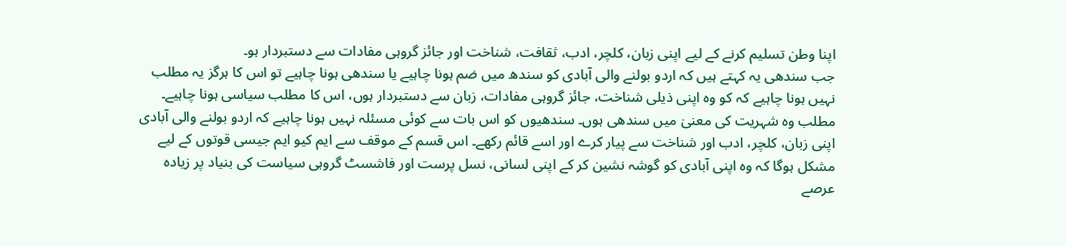اپنا وطن تسلیم کرنے کے لیے اپنی زبان، کلچر، ادب، ثقافت، شناخت اور جائز گروہی مفادات سے دستبردار ہو۔
جب سندھی یہ کہتے ہیں کہ اردو بولنے والی آبادی کو سندھ میں ضم ہونا چاہیے یا سندھی ہونا چاہیے تو اس کا ہرگز یہ مطلب نہیں ہونا چاہیے کہ کو وہ اپنی ذیلی شناخت، جائز گروہی مفادات، زبان سے دستبردار ہوں، اس کا مطلب سیاسی ہونا چاہیے۔ مطلب وہ شہریت کی معنیٰ میں سندھی ہوں۔ سندھیوں کو اس بات سے کوئی مسئلہ نہیں ہونا چاہیے کہ اردو بولنے والی آبادی اپنی زبان، کلچر، ادب اور شناخت سے پیار کرے اور اسے قائم رکھے۔ اس قسم کے موقف سے ایم کیو ایم جیسی قوتوں کے لیے مشکل ہوگا کہ وہ اپنی آبادی کو گوشہ نشین کر کے اپنی لسانی، نسل پرست اور فاشسٹ گروہی سیاست کی بنیاد پر زیادہ عرصے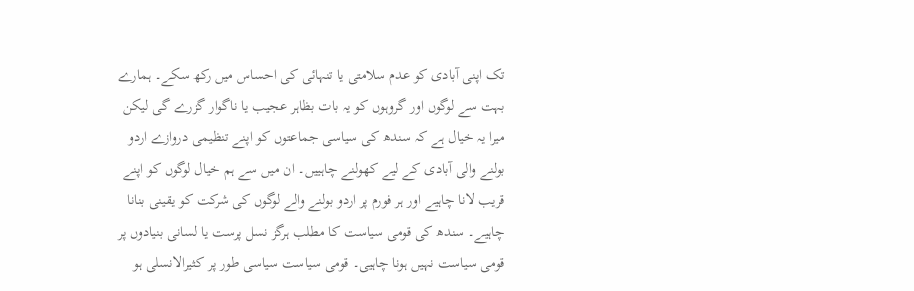تک اپنی آبادی کو عدم سلامتی یا تنہائی کی احساس میں رکھ سکے۔ ہمارے بہت سے لوگوں اور گروہوں کو یہ بات بظاہر عجیب یا ناگوار گزرے گی لیکن میرا یہ خیال ہے کہ سندھ کی سیاسی جماعتوں کو اپنے تنظیمی دروازے اردو بولنے والی آبادی کے لیے کھولنے چاہییں۔ ان میں سے ہم خیال لوگوں کو اپنے قریب لانا چاہیے اور ہر فورم پر اردو بولنے والے لوگوں کی شرکت کو یقینی بنانا چاہیے۔ سندھ کی قومی سیاست کا مطلب ہرگز نسل پرست یا لسانی بنیادوں پر قومی سیاست نہیں ہونا چاہیی۔ قومی سیاست سیاسی طور پر کثیرالانسلی ہو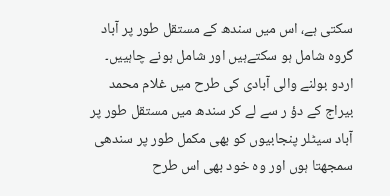سکتی ہے، اس میں سندھ کے مستقل طور پر آباد گروہ شامل ہو سکتےہیں اور شامل ہونے چاہییں۔ اردو بولنے والی آبادی کی طرح میں غلام محمد بیراج کے دؤ ر سے لے کر سندھ میں مستقل طور پر آباد سیٹلر پنجابیوں کو بھی مکمل طور پر سندھی سمجھتا ہوں اور وہ خود بھی اس طرح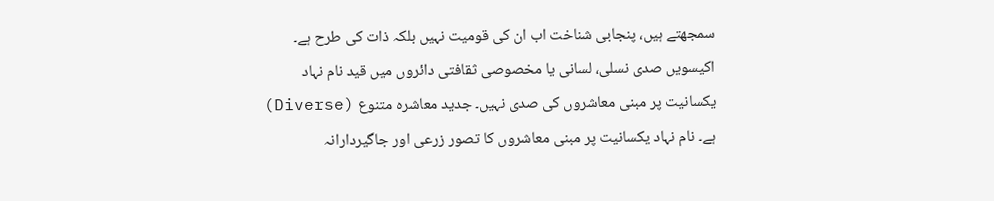سمجھتے ہیں، پنجابی شناخت اب ان کی قومیت نہیں بلکہ ذات کی طرح ہے۔
اکیسویں صدی نسلی، لسانی یا مخصوصی ثقافتی دائروں میں قید نام نہاد یکسانیت پر مبنی معاشروں کی صدی نہیں۔ جدید معاشرہ متنوع (Diverse) ہے۔ نام نہاد یکسانیت پر مبنی معاشروں کا تصور زرعی اور جاگیردارانہ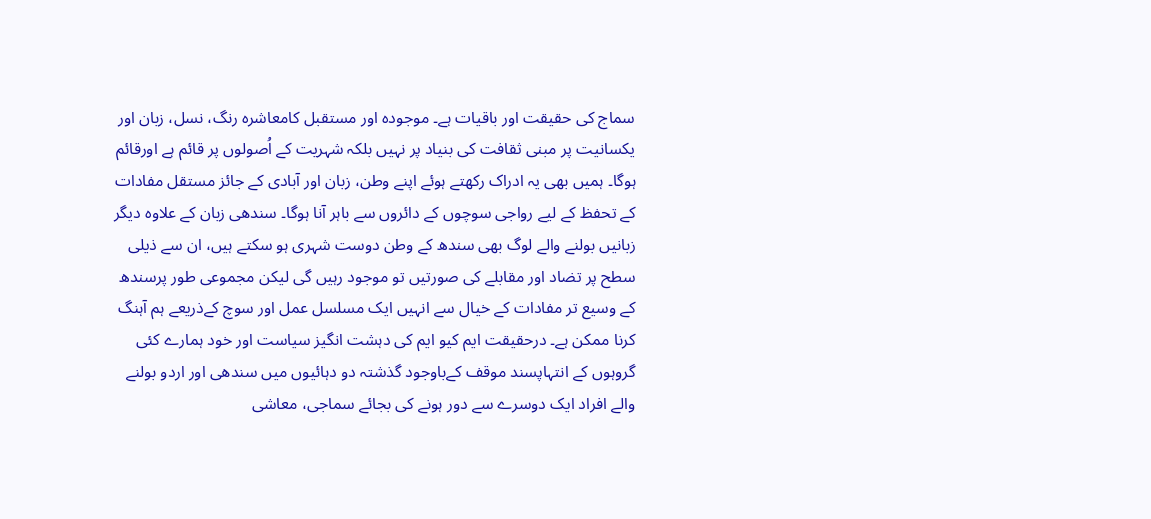سماج کی حقیقت اور باقیات ہے۔ موجودہ اور مستقبل کامعاشرہ رنگ، نسل، زبان اور یکسانیت پر مبنی ثقافت کی بنیاد پر نہیں بلکہ شہریت کے اُصولوں پر قائم ہے اورقائم ہوگا۔ ہمیں بھی یہ ادراک رکھتے ہوئے اپنے وطن، زبان اور آبادی کے جائز مستقل مفادات کے تحفظ کے لیے رواجی سوچوں کے دائروں سے باہر آنا ہوگا۔ سندھی زبان کے علاوہ دیگر زبانیں بولنے والے لوگ بھی سندھ کے وطن دوست شہری ہو سکتے ہیں، ان سے ذیلی سطح پر تضاد اور مقابلے کی صورتیں تو موجود رہیں گی لیکن مجموعی طور پرسندھ کے وسیع تر مفادات کے خیال سے انہیں ایک مسلسل عمل اور سوچ کےذریعے ہم آہنگ کرنا ممکن ہے۔ درحقیقت ایم کیو ایم کی دہشت انگیز سیاست اور خود ہمارے کئی گروہوں کے انتہاپسند موقف کےباوجود گذشتہ دو دہائیوں میں سندھی اور اردو بولنے والے افراد ایک دوسرے سے دور ہونے کی بجائے سماجی، معاشی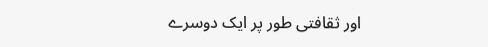اور ثقافتی طور پر ایک دوسرے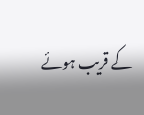کے قریب ہوئے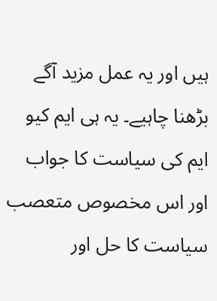ہیں اور یہ عمل مزید آگے بڑھنا چاہیے۔ یہ ہی ایم کیو ایم کی سیاست کا جواب اور اس مخصوص متعصب سیاست کا حل اور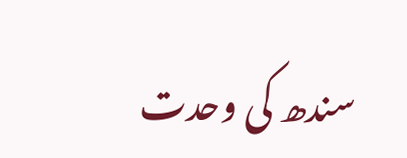سندھ کی وحدت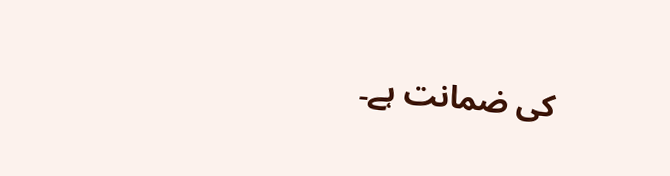کی ضمانت ہے۔